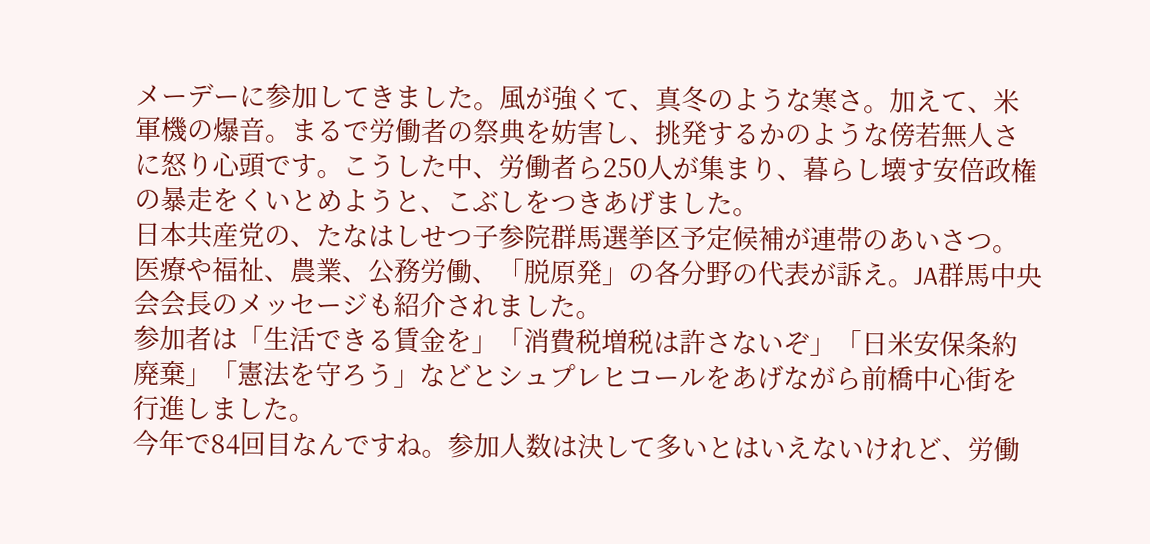メーデーに参加してきました。風が強くて、真冬のような寒さ。加えて、米軍機の爆音。まるで労働者の祭典を妨害し、挑発するかのような傍若無人さに怒り心頭です。こうした中、労働者ら250人が集まり、暮らし壊す安倍政権の暴走をくいとめようと、こぶしをつきあげました。
日本共産党の、たなはしせつ子参院群馬選挙区予定候補が連帯のあいさつ。医療や福祉、農業、公務労働、「脱原発」の各分野の代表が訴え。JA群馬中央会会長のメッセージも紹介されました。
参加者は「生活できる賃金を」「消費税増税は許さないぞ」「日米安保条約廃棄」「憲法を守ろう」などとシュプレヒコールをあげながら前橋中心街を行進しました。
今年で84回目なんですね。参加人数は決して多いとはいえないけれど、労働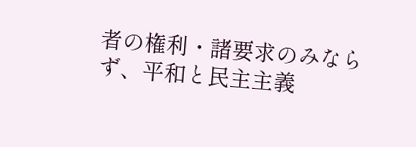者の権利・諸要求のみならず、平和と民主主義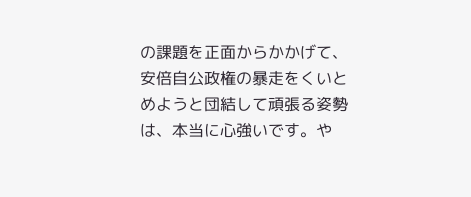の課題を正面からかかげて、安倍自公政権の暴走をくいとめようと団結して頑張る姿勢は、本当に心強いです。や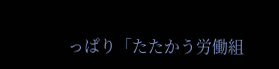っぱり「たたかう労働組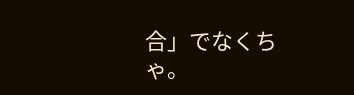合」でなくちゃ。